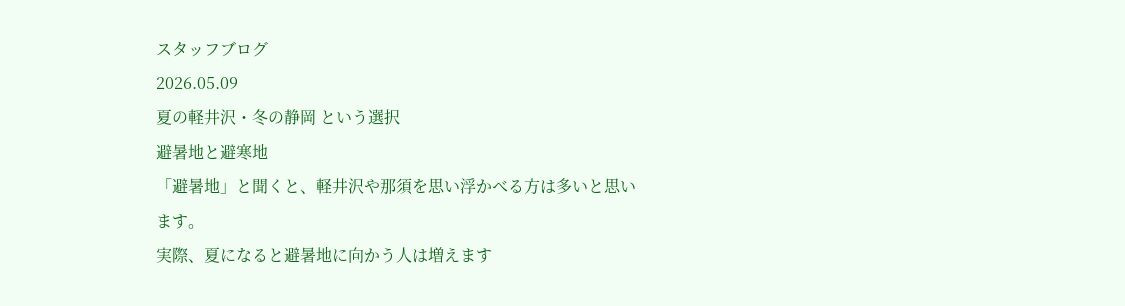スタッフブログ
2026.05.09
夏の軽井沢・冬の静岡 という選択
避暑地と避寒地
「避暑地」と聞くと、軽井沢や那須を思い浮かべる方は多いと思います。
実際、夏になると避暑地に向かう人は増えます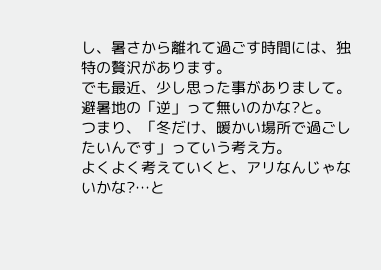し、暑さから離れて過ごす時間には、独特の贅沢があります。
でも最近、少し思った事がありまして。
避暑地の「逆」って無いのかな?と。
つまり、「冬だけ、暖かい場所で過ごしたいんです」っていう考え方。
よくよく考えていくと、アリなんじゃないかな?…と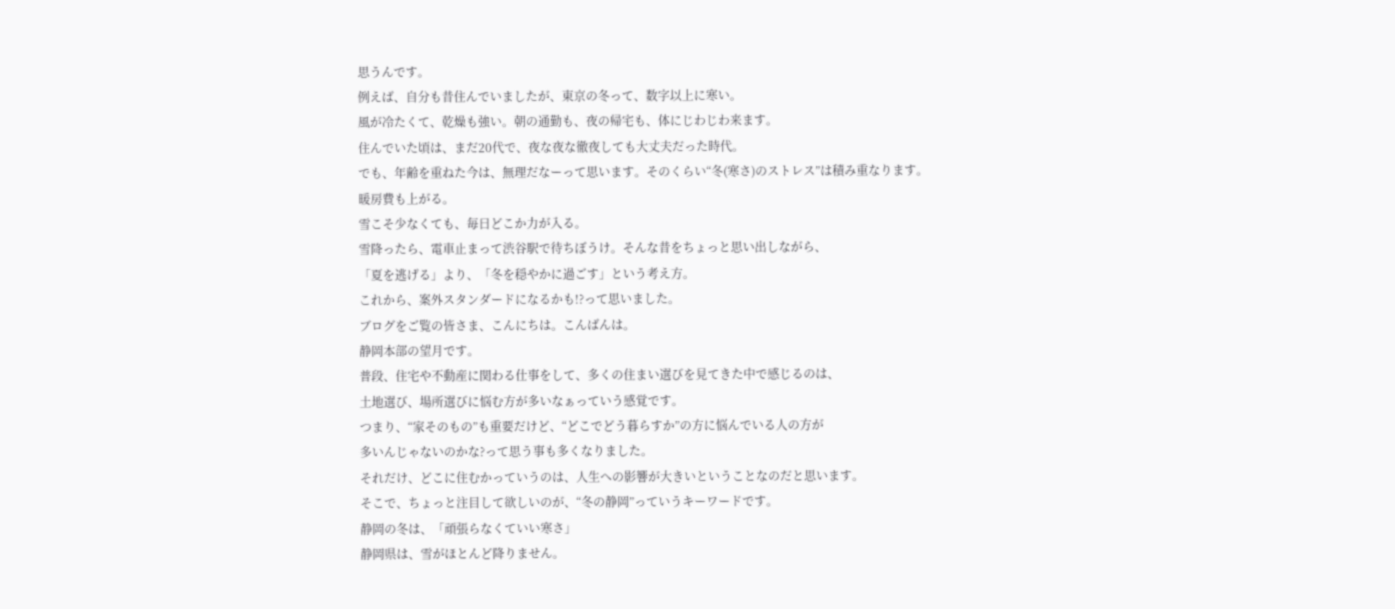思うんです。
例えば、自分も昔住んでいましたが、東京の冬って、数字以上に寒い。
風が冷たくて、乾燥も強い。朝の通勤も、夜の帰宅も、体にじわじわ来ます。
住んでいた頃は、まだ20代で、夜な夜な徹夜しても大丈夫だった時代。
でも、年齢を重ねた今は、無理だなーって思います。そのくらい“冬(寒さ)のストレス”は積み重なります。
暖房費も上がる。
雪こそ少なくても、毎日どこか力が入る。
雪降ったら、電車止まって渋谷駅で待ちぼうけ。そんな昔をちょっと思い出しながら、
「夏を逃げる」より、「冬を穏やかに過ごす」という考え方。
これから、案外スタンダードになるかも!?って思いました。
ブログをご覧の皆さま、こんにちは。こんばんは。
静岡本部の望月です。
普段、住宅や不動産に関わる仕事をして、多くの住まい選びを見てきた中で感じるのは、
土地選び、場所選びに悩む方が多いなぁっていう感覚です。
つまり、“家そのもの”も重要だけど、“どこでどう暮らすか”の方に悩んでいる人の方が
多いんじゃないのかな?って思う事も多くなりました。
それだけ、どこに住むかっていうのは、人生への影響が大きいということなのだと思います。
そこで、ちょっと注目して欲しいのが、“冬の静岡”っていうキーワードです。
静岡の冬は、「頑張らなくていい寒さ」
静岡県は、雪がほとんど降りません。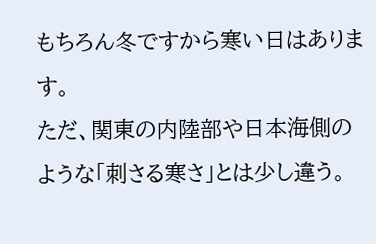もちろん冬ですから寒い日はあります。
ただ、関東の内陸部や日本海側のような「刺さる寒さ」とは少し違う。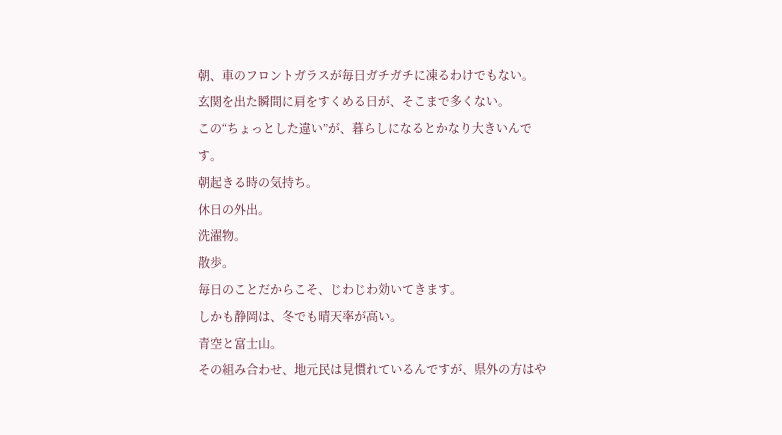朝、車のフロントガラスが毎日ガチガチに凍るわけでもない。
玄関を出た瞬間に肩をすくめる日が、そこまで多くない。
この“ちょっとした違い”が、暮らしになるとかなり大きいんです。
朝起きる時の気持ち。
休日の外出。
洗濯物。
散歩。
毎日のことだからこそ、じわじわ効いてきます。
しかも静岡は、冬でも晴天率が高い。
青空と富士山。
その組み合わせ、地元民は見慣れているんですが、県外の方はや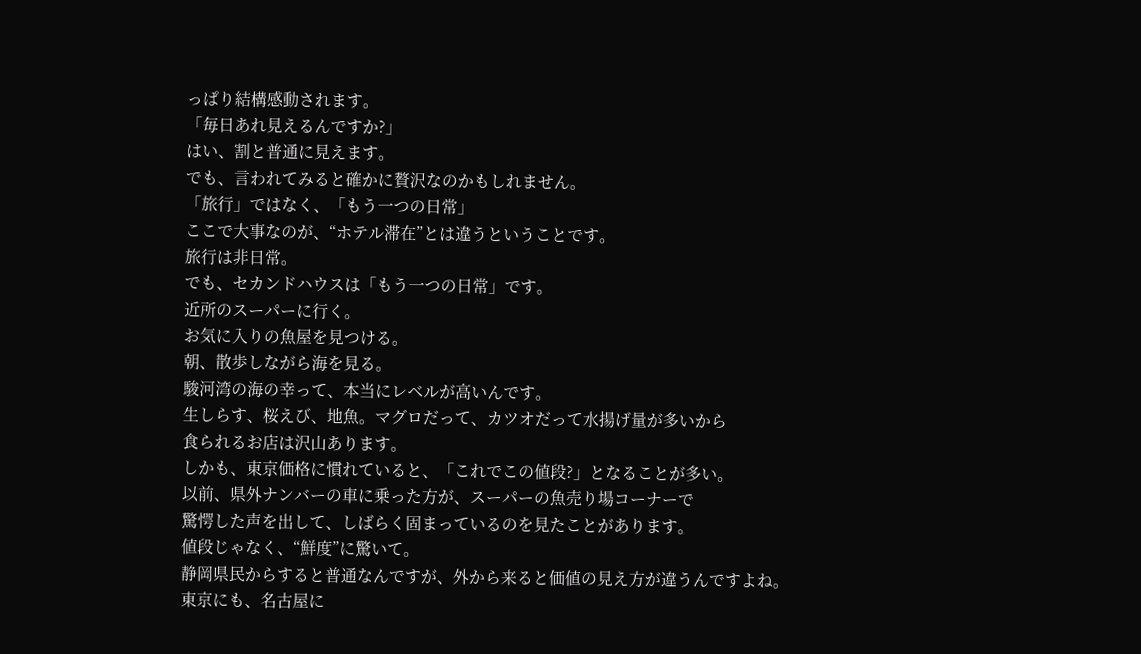っぱり結構感動されます。
「毎日あれ見えるんですか?」
はい、割と普通に見えます。
でも、言われてみると確かに贅沢なのかもしれません。
「旅行」ではなく、「もう一つの日常」
ここで大事なのが、“ホテル滞在”とは違うということです。
旅行は非日常。
でも、セカンドハウスは「もう一つの日常」です。
近所のスーパーに行く。
お気に入りの魚屋を見つける。
朝、散歩しながら海を見る。
駿河湾の海の幸って、本当にレベルが高いんです。
生しらす、桜えび、地魚。マグロだって、カツオだって水揚げ量が多いから
食られるお店は沢山あります。
しかも、東京価格に慣れていると、「これでこの値段?」となることが多い。
以前、県外ナンバーの車に乗った方が、スーパーの魚売り場コーナーで
驚愕した声を出して、しばらく固まっているのを見たことがあります。
値段じゃなく、“鮮度”に驚いて。
静岡県民からすると普通なんですが、外から来ると価値の見え方が違うんですよね。
東京にも、名古屋に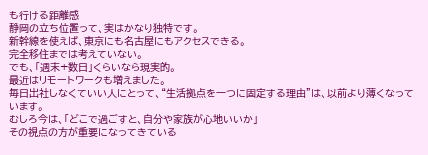も行ける距離感
静岡の立ち位置って、実はかなり独特です。
新幹線を使えば、東京にも名古屋にもアクセスできる。
完全移住までは考えていない。
でも、「週末+数日」くらいなら現実的。
最近はリモートワークも増えました。
毎日出社しなくていい人にとって、“生活拠点を一つに固定する理由”は、以前より薄くなっています。
むしろ今は、「どこで過ごすと、自分や家族が心地いいか」
その視点の方が重要になってきている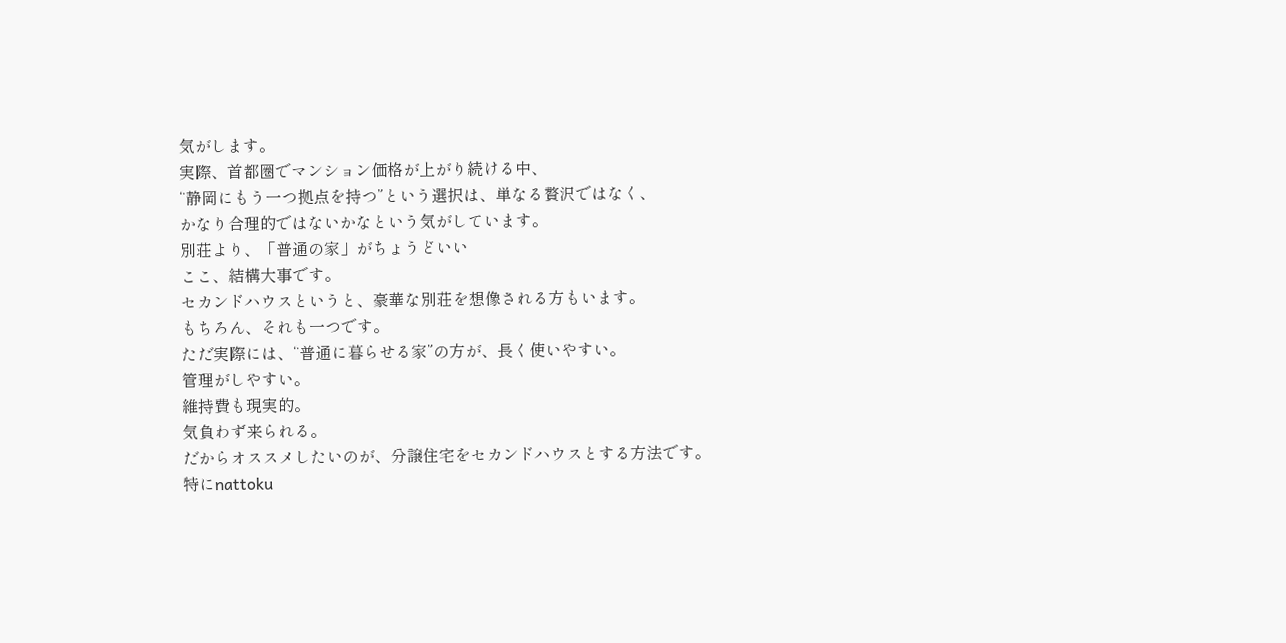気がします。
実際、首都圏でマンション価格が上がり続ける中、
“静岡にもう一つ拠点を持つ”という選択は、単なる贅沢ではなく、
かなり合理的ではないかなという気がしています。
別荘より、「普通の家」がちょうどいい
ここ、結構大事です。
セカンドハウスというと、豪華な別荘を想像される方もいます。
もちろん、それも一つです。
ただ実際には、“普通に暮らせる家”の方が、長く使いやすい。
管理がしやすい。
維持費も現実的。
気負わず来られる。
だからオススメしたいのが、分譲住宅をセカンドハウスとする方法です。
特にnattoku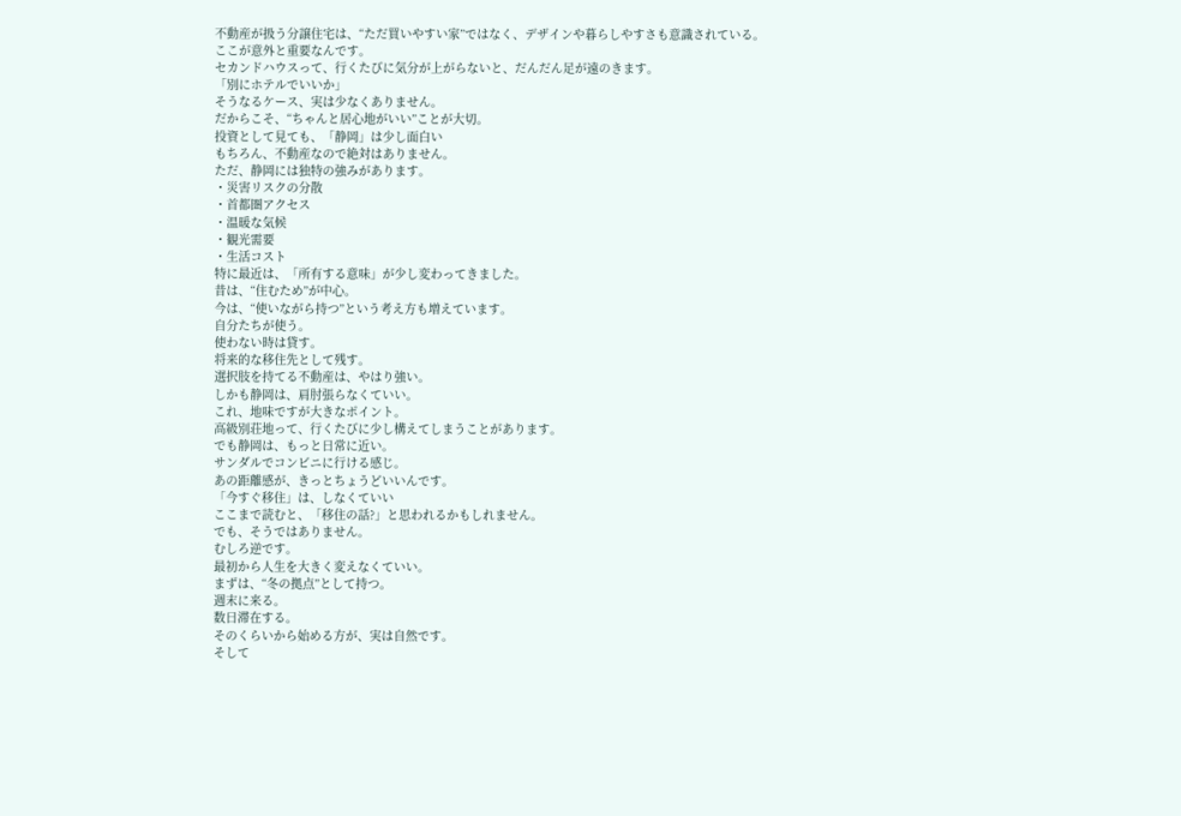不動産が扱う分譲住宅は、“ただ買いやすい家”ではなく、デザインや暮らしやすさも意識されている。
ここが意外と重要なんです。
セカンドハウスって、行くたびに気分が上がらないと、だんだん足が遠のきます。
「別にホテルでいいか」
そうなるケース、実は少なくありません。
だからこそ、“ちゃんと居心地がいい”ことが大切。
投資として見ても、「静岡」は少し面白い
もちろん、不動産なので絶対はありません。
ただ、静岡には独特の強みがあります。
・災害リスクの分散
・首都圏アクセス
・温暖な気候
・観光需要
・生活コスト
特に最近は、「所有する意味」が少し変わってきました。
昔は、“住むため”が中心。
今は、“使いながら持つ”という考え方も増えています。
自分たちが使う。
使わない時は貸す。
将来的な移住先として残す。
選択肢を持てる不動産は、やはり強い。
しかも静岡は、肩肘張らなくていい。
これ、地味ですが大きなポイント。
高級別荘地って、行くたびに少し構えてしまうことがあります。
でも静岡は、もっと日常に近い。
サンダルでコンビニに行ける感じ。
あの距離感が、きっとちょうどいいんです。
「今すぐ移住」は、しなくていい
ここまで読むと、「移住の話?」と思われるかもしれません。
でも、そうではありません。
むしろ逆です。
最初から人生を大きく変えなくていい。
まずは、“冬の拠点”として持つ。
週末に来る。
数日滞在する。
そのくらいから始める方が、実は自然です。
そして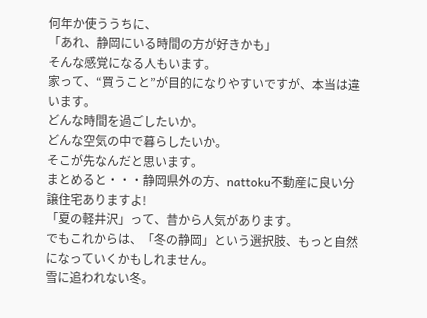何年か使ううちに、
「あれ、静岡にいる時間の方が好きかも」
そんな感覚になる人もいます。
家って、“買うこと”が目的になりやすいですが、本当は違います。
どんな時間を過ごしたいか。
どんな空気の中で暮らしたいか。
そこが先なんだと思います。
まとめると・・・静岡県外の方、nattoku不動産に良い分譲住宅ありますよ!
「夏の軽井沢」って、昔から人気があります。
でもこれからは、「冬の静岡」という選択肢、もっと自然になっていくかもしれません。
雪に追われない冬。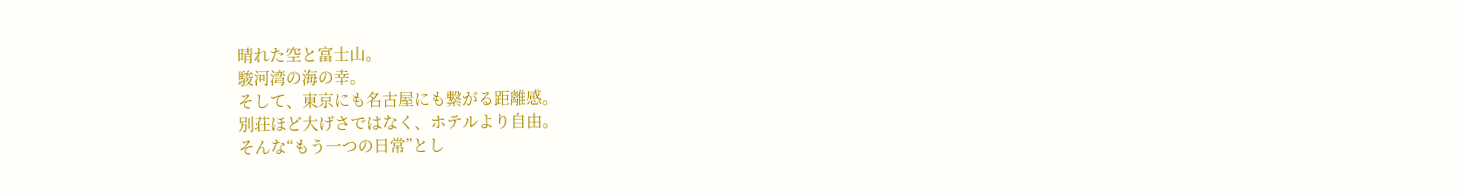晴れた空と富士山。
駿河湾の海の幸。
そして、東京にも名古屋にも繋がる距離感。
別荘ほど大げさではなく、ホテルより自由。
そんな“もう一つの日常”とし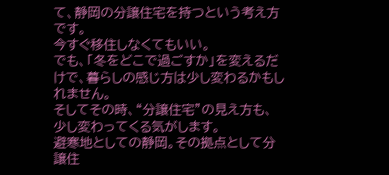て、静岡の分譲住宅を持つという考え方です。
今すぐ移住しなくてもいい。
でも、「冬をどこで過ごすか」を変えるだけで、暮らしの感じ方は少し変わるかもしれません。
そしてその時、“分譲住宅”の見え方も、少し変わってくる気がします。
避寒地としての静岡。その拠点として分譲住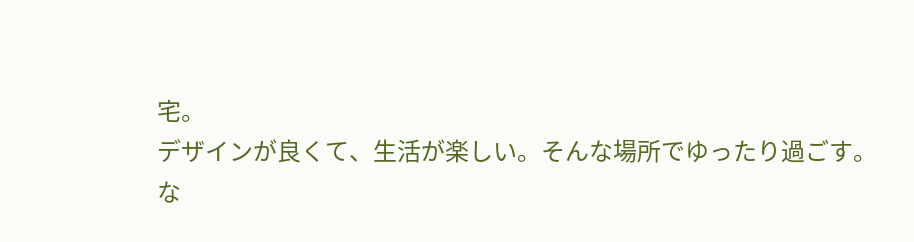宅。
デザインが良くて、生活が楽しい。そんな場所でゆったり過ごす。
な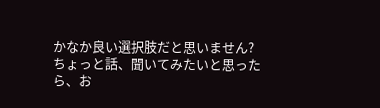かなか良い選択肢だと思いません?
ちょっと話、聞いてみたいと思ったら、お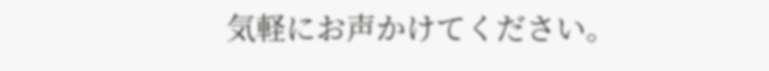気軽にお声かけてください。